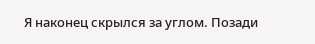Я наконец скрылся за углом. Позади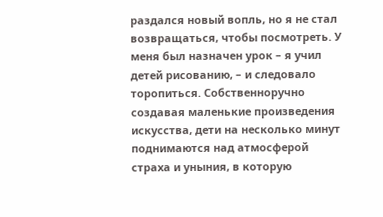раздался новый вопль, но я не стал возвращаться, чтобы посмотреть. У меня был назначен урок – я учил детей рисованию, – и следовало торопиться. Собственноручно создавая маленькие произведения искусства, дети на несколько минут поднимаются над атмосферой страха и уныния, в которую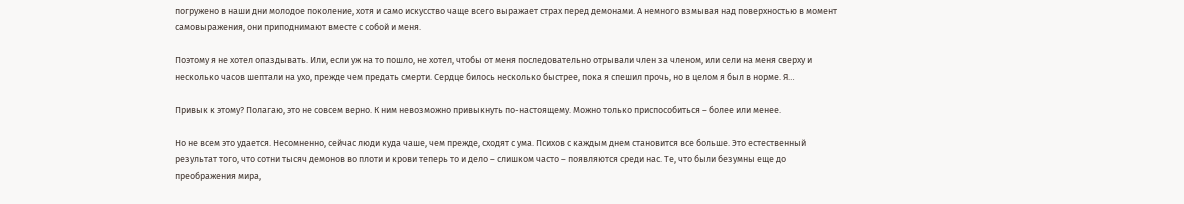погружено в наши дни молодое поколение, хотя и само искусство чаще всего выражает страх перед демонами. А немного взмывая над поверхностью в момент самовыражения, они приподнимают вместе с собой и меня.

Поэтому я не хотел опаздывать. Или, если уж на то пошло, не хотел, чтобы от меня последовательно отрывали член за членом, или сели на меня сверху и несколько часов шептали на ухо, прежде чем предать смерти. Сердце билось несколько быстрее, пока я спешил прочь, но в целом я был в норме. Я…

Привык к этому? Полагаю, это не совсем верно. К ним невозможно привыкнуть по-настоящему. Можно только приспособиться – более или менее.

Но не всем это удается. Несомненно, сейчас люди куда чаше, чем прежде, сходят с ума. Психов с каждым днем становится все больше. Это естественный результат того, что сотни тысяч демонов во плоти и крови теперь то и дело – слишком часто – появляются среди нас. Те, что были безумны еще до преображения мира,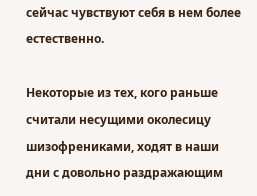сейчас чувствуют себя в нем более естественно.

Некоторые из тех, кого раньше считали несущими околесицу шизофрениками, ходят в наши дни с довольно раздражающим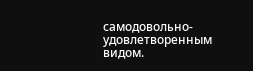самодовольно-удовлетворенным видом.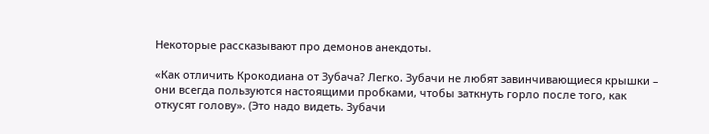Некоторые рассказывают про демонов анекдоты.

«Как отличить Крокодиана от Зубача? Легко. Зубачи не любят завинчивающиеся крышки – они всегда пользуются настоящими пробками, чтобы заткнуть горло после того, как откусят голову». (Это надо видеть. Зубачи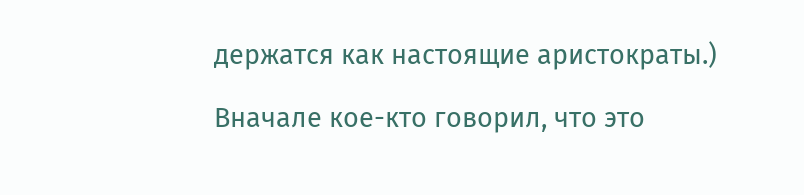держатся как настоящие аристократы.)

Вначале кое-кто говорил, что это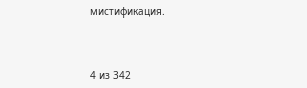мистификация.



4 из 342